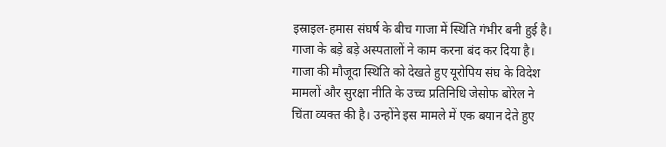इस्राइल-हमास संघर्ष के बीच गाजा में स्थिति गंभीर बनी हुई है। गाजा के बड़े बड़े अस्पतालों ने काम करना बंद कर दिया है। गाजा की मौजूदा स्थिति को देखते हुए यूरोपिय संघ के विदेश मामलों और सुरक्षा नीति के उच्च प्रतिनिधि जेसोफ बोरेल ने चिंता व्यक्त की है। उन्होंने इस मामले में एक बयान देते हुए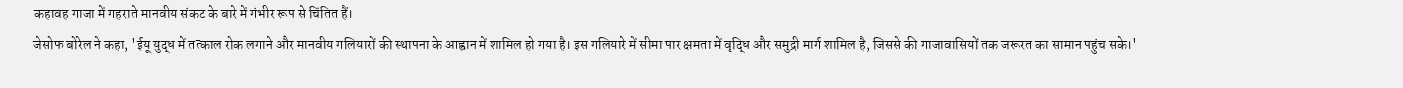कहावह गाजा में गहराते मानवीय संकट के बारे में गंभीर रूप से चिंतित हैं।
जेसोफ बोरेल ने कहा, 'ईयू युद्ध में तत्काल रोक लगाने और मानवीय गलियारों की स्थापना के आह्वान में शामिल हो गया है। इस गलियारे में सीमा पार क्षमता में वृद्धि और समुद्री मार्ग शामिल है, जिससे की गाजावासियों तक जरूरत का सामान पहुंच सके।'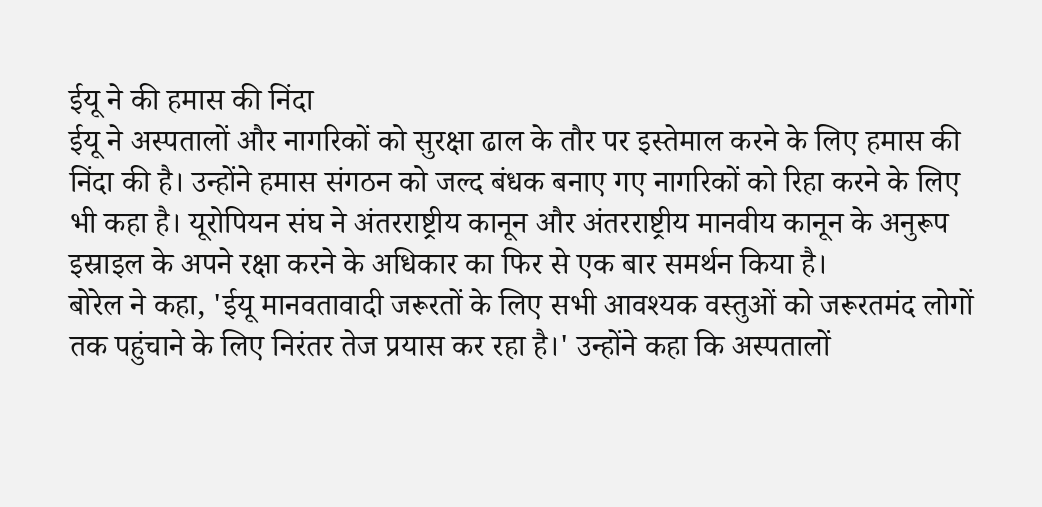ईयू ने की हमास की निंदा
ईयू ने अस्पतालों और नागरिकों को सुरक्षा ढाल के तौर पर इस्तेमाल करने के लिए हमास की निंदा की है। उन्होंने हमास संगठन को जल्द बंधक बनाए गए नागरिकों को रिहा करने के लिए भी कहा है। यूरोपियन संघ ने अंतरराष्ट्रीय कानून और अंतरराष्ट्रीय मानवीय कानून के अनुरूप इस्राइल के अपने रक्षा करने के अधिकार का फिर से एक बार समर्थन किया है।
बोरेल ने कहा, 'ईयू मानवतावादी जरूरतों के लिए सभी आवश्यक वस्तुओं को जरूरतमंद लोगों तक पहुंचाने के लिए निरंतर तेज प्रयास कर रहा है।' उन्होंने कहा कि अस्पतालों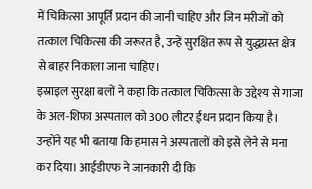में चिकित्सा आपूर्ति प्रदान की जानी चाहिए और जिन मरीजों को तत्काल चिकित्सा की जरूरत है, उन्हें सुरक्षित रूप से युद्धग्रस्त क्षेत्र से बाहर निकाला जाना चाहिए।
इस्राइल सुरक्षा बलों ने कहा कि तत्काल चिकित्सा के उद्देश्य से गाजा के अल-शिफा अस्पताल को 300 लीटर ईंधन प्रदान किया है। उन्होंने यह भी बताया कि हमास ने अस्पतालों को इसे लेने से मना कर दिया। आईडीएफ ने जानकारी दी कि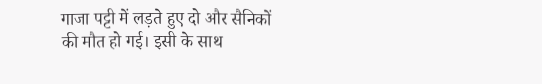गाजा पट्टी में लड़ते हुए दो और सैनिकों की मौत हो गई। इसी के साथ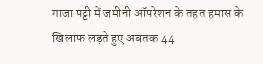गाजा पट्टी में जमीनी ऑपरेशन के तहत हमास के खिलाफ लड़ते हुए अबतक 44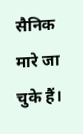सैनिक मारे जा चुके हैं।